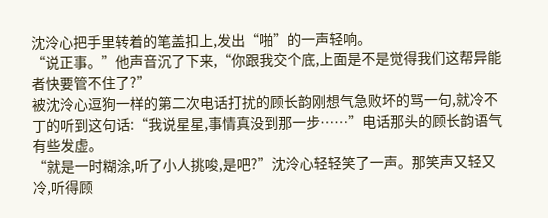沈泠心把手里转着的笔盖扣上,发出“啪”的一声轻响。
“说正事。”他声音沉了下来,“你跟我交个底,上面是不是觉得我们这帮异能者快要管不住了?”
被沈泠心逗狗一样的第二次电话打扰的顾长韵刚想气急败坏的骂一句,就冷不丁的听到这句话:“我说星星,事情真没到那一步……”电话那头的顾长韵语气有些发虚。
“就是一时糊涂,听了小人挑唆,是吧?”沈泠心轻轻笑了一声。那笑声又轻又冷,听得顾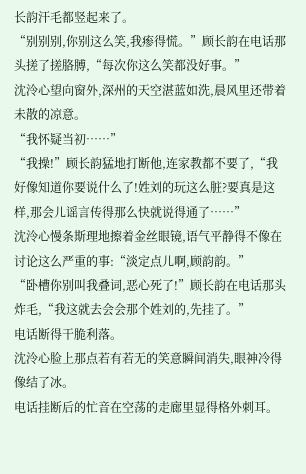长韵汗毛都竖起来了。
“别别别,你别这么笑,我瘆得慌。”顾长韵在电话那头搓了搓胳膊,“每次你这么笑都没好事。”
沈泠心望向窗外,深州的天空湛蓝如洗,晨风里还带着未散的凉意。
“我怀疑当初……”
“我操!”顾长韵猛地打断他,连家教都不要了,“我好像知道你要说什么了!姓刘的玩这么脏?要真是这样,那会儿谣言传得那么快就说得通了……”
沈泠心慢条斯理地擦着金丝眼镜,语气平静得不像在讨论这么严重的事:“淡定点儿啊,顾韵韵。”
“卧槽你别叫我叠词,恶心死了!”顾长韵在电话那头炸毛,“我这就去会会那个姓刘的,先挂了。”
电话断得干脆利落。
沈泠心脸上那点若有若无的笑意瞬间消失,眼神冷得像结了冰。
电话挂断后的忙音在空荡的走廊里显得格外刺耳。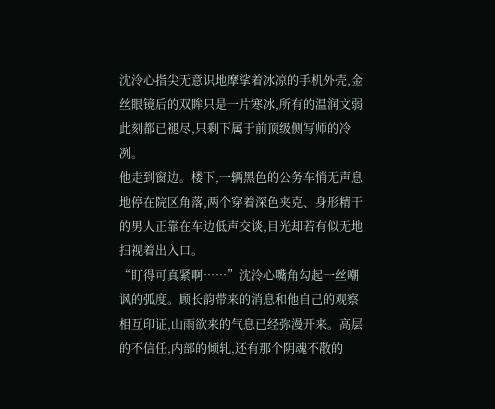沈泠心指尖无意识地摩挲着冰凉的手机外壳,金丝眼镜后的双眸只是一片寒冰,所有的温润文弱此刻都已褪尽,只剩下属于前顶级侧写师的冷冽。
他走到窗边。楼下,一辆黑色的公务车悄无声息地停在院区角落,两个穿着深色夹克、身形精干的男人正靠在车边低声交谈,目光却若有似无地扫视着出入口。
“盯得可真紧啊……”沈泠心嘴角勾起一丝嘲讽的弧度。顾长韵带来的消息和他自己的观察相互印证,山雨欲来的气息已经弥漫开来。高层的不信任,内部的倾轧,还有那个阴魂不散的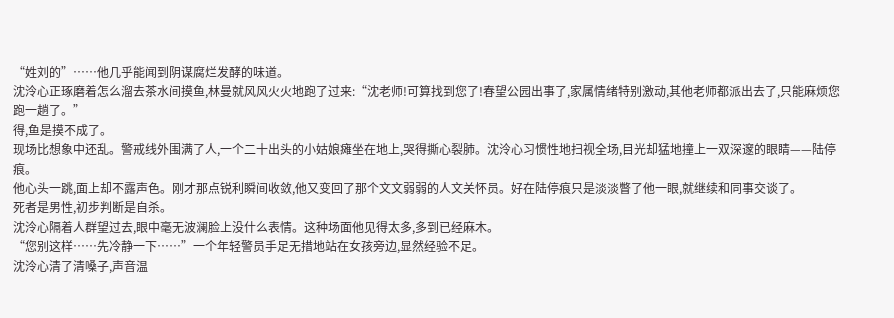“姓刘的”……他几乎能闻到阴谋腐烂发酵的味道。
沈泠心正琢磨着怎么溜去茶水间摸鱼,林曼就风风火火地跑了过来:“沈老师!可算找到您了!春望公园出事了,家属情绪特别激动,其他老师都派出去了,只能麻烦您跑一趟了。”
得,鱼是摸不成了。
现场比想象中还乱。警戒线外围满了人,一个二十出头的小姑娘瘫坐在地上,哭得撕心裂肺。沈泠心习惯性地扫视全场,目光却猛地撞上一双深邃的眼睛——陆停痕。
他心头一跳,面上却不露声色。刚才那点锐利瞬间收敛,他又变回了那个文文弱弱的人文关怀员。好在陆停痕只是淡淡瞥了他一眼,就继续和同事交谈了。
死者是男性,初步判断是自杀。
沈泠心隔着人群望过去,眼中毫无波澜脸上没什么表情。这种场面他见得太多,多到已经麻木。
“您别这样……先冷静一下……”一个年轻警员手足无措地站在女孩旁边,显然经验不足。
沈泠心清了清嗓子,声音温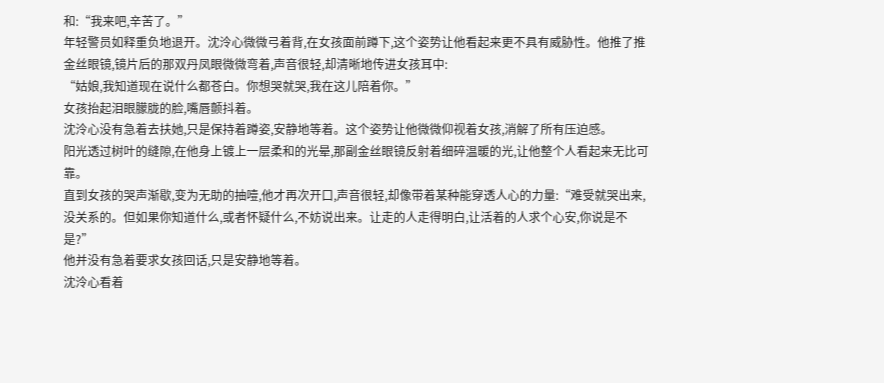和:“我来吧,辛苦了。”
年轻警员如释重负地退开。沈泠心微微弓着背,在女孩面前蹲下,这个姿势让他看起来更不具有威胁性。他推了推金丝眼镜,镜片后的那双丹凤眼微微弯着,声音很轻,却清晰地传进女孩耳中:
“姑娘,我知道现在说什么都苍白。你想哭就哭,我在这儿陪着你。”
女孩抬起泪眼朦胧的脸,嘴唇颤抖着。
沈泠心没有急着去扶她,只是保持着蹲姿,安静地等着。这个姿势让他微微仰视着女孩,消解了所有压迫感。
阳光透过树叶的缝隙,在他身上镀上一层柔和的光晕,那副金丝眼镜反射着细碎温暖的光,让他整个人看起来无比可靠。
直到女孩的哭声渐歇,变为无助的抽噎,他才再次开口,声音很轻,却像带着某种能穿透人心的力量:“难受就哭出来,没关系的。但如果你知道什么,或者怀疑什么,不妨说出来。让走的人走得明白,让活着的人求个心安,你说是不是?”
他并没有急着要求女孩回话,只是安静地等着。
沈泠心看着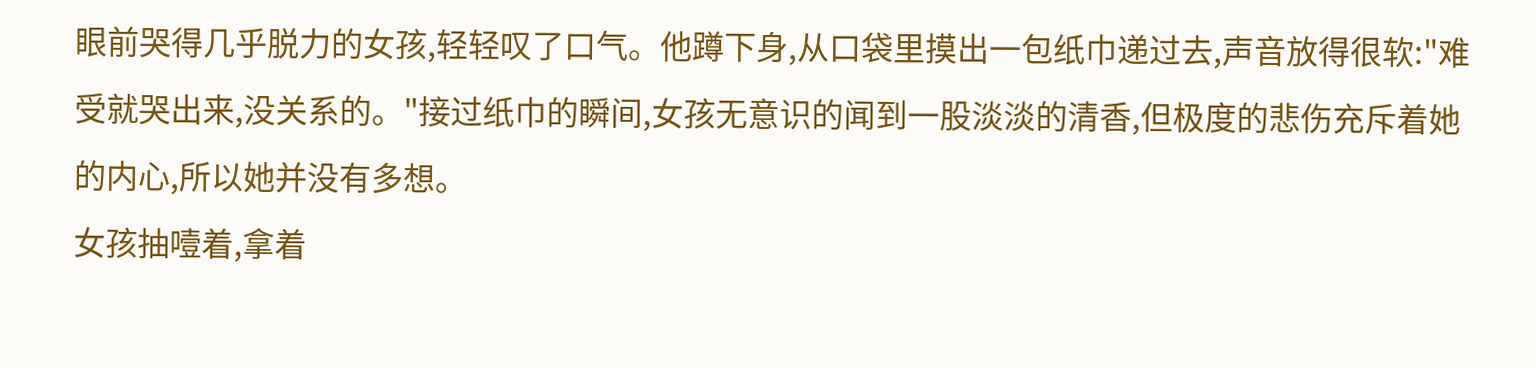眼前哭得几乎脱力的女孩,轻轻叹了口气。他蹲下身,从口袋里摸出一包纸巾递过去,声音放得很软:"难受就哭出来,没关系的。"接过纸巾的瞬间,女孩无意识的闻到一股淡淡的清香,但极度的悲伤充斥着她的内心,所以她并没有多想。
女孩抽噎着,拿着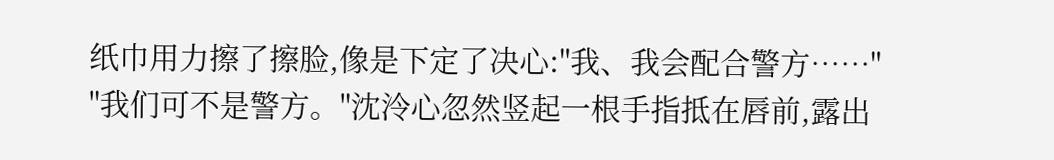纸巾用力擦了擦脸,像是下定了决心:"我、我会配合警方……"
"我们可不是警方。"沈泠心忽然竖起一根手指抵在唇前,露出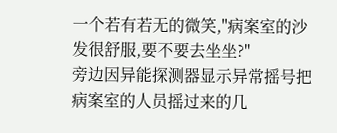一个若有若无的微笑,"病案室的沙发很舒服,要不要去坐坐?"
旁边因异能探测器显示异常摇号把病案室的人员摇过来的几